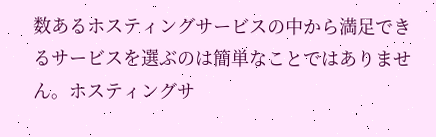数あるホスティングサービスの中から満足できるサービスを選ぶのは簡単なことではありません。ホスティングサ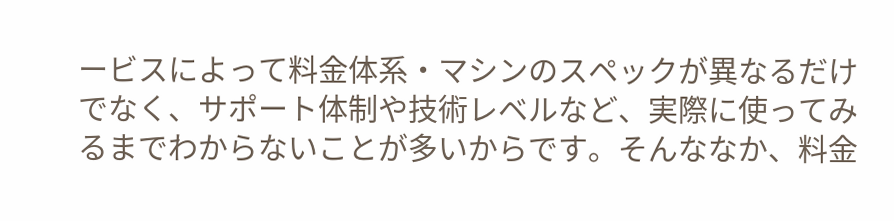ービスによって料金体系・マシンのスペックが異なるだけでなく、サポート体制や技術レベルなど、実際に使ってみるまでわからないことが多いからです。そんななか、料金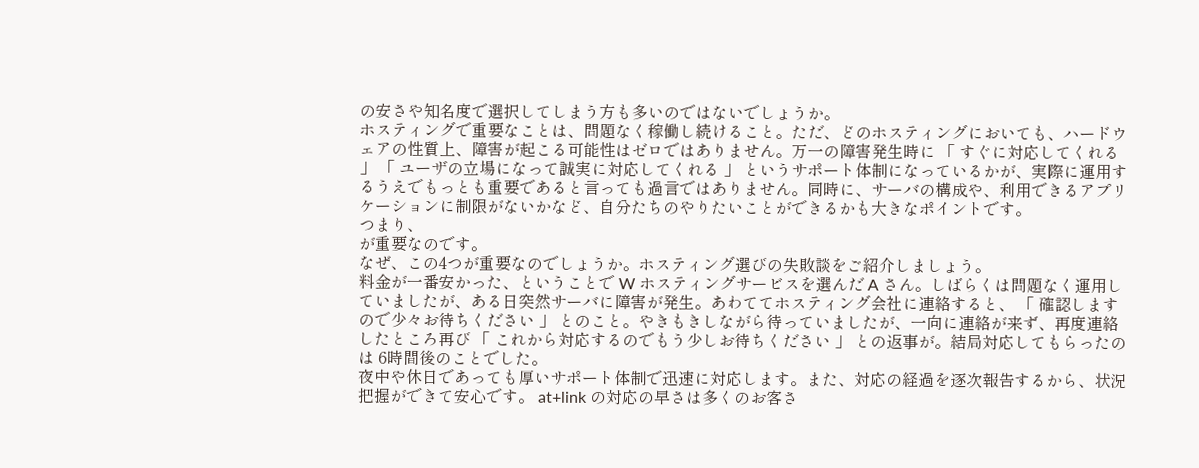の安さや知名度で選択してしまう方も多いのではないでしょうか。
ホスティングで重要なことは、問題なく稼働し続けること。ただ、どのホスティングにおいても、ハードウェアの性質上、障害が起こる可能性はゼロではありません。万一の障害発生時に 「 すぐに対応してくれる 」 「 ユーザの立場になって誠実に対応してくれる 」 というサポート体制になっているかが、実際に運用するうえでもっとも重要であると言っても過言ではありません。同時に、サーバの構成や、利用できるアプリケーションに制限がないかなど、自分たちのやりたいことができるかも大きなポイントです。
つまり、
が重要なのです。
なぜ、この4つが重要なのでしょうか。ホスティング選びの失敗談をご紹介しましょう。
料金が一番安かった、ということで W ホスティングサービスを選んだ A さん。しばらくは問題なく運用していましたが、ある日突然サーバに障害が発生。あわててホスティング会社に連絡すると、 「 確認しますので少々お待ちください 」 とのこと。やきもきしながら待っていましたが、一向に連絡が来ず、再度連絡したところ再び 「 これから対応するのでもう少しお待ちください 」 との返事が。結局対応してもらったのは 6時間後のことでした。
夜中や休日であっても厚いサポート体制で迅速に対応します。また、対応の経過を逐次報告するから、状況把握ができて安心です。 at+link の対応の早さは多くのお客さ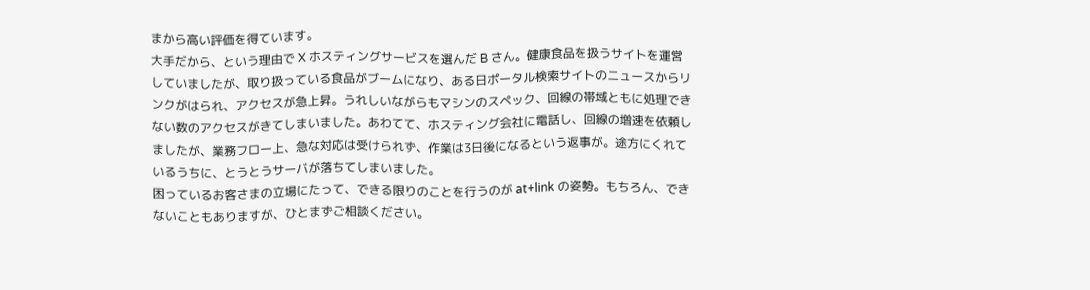まから高い評価を得ています。
大手だから、という理由で X ホスティングサービスを選んだ B さん。健康食品を扱うサイトを運営していましたが、取り扱っている食品がブームになり、ある日ポータル検索サイトのニュースからリンクがはられ、アクセスが急上昇。うれしいながらもマシンのスペック、回線の帯域ともに処理できない数のアクセスがきてしまいました。あわてて、ホスティング会社に電話し、回線の増速を依頼しましたが、業務フロー上、急な対応は受けられず、作業は3日後になるという返事が。途方にくれているうちに、とうとうサーバが落ちてしまいました。
困っているお客さまの立場にたって、できる限りのことを行うのが at+link の姿勢。もちろん、できないこともありますが、ひとまずご相談ください。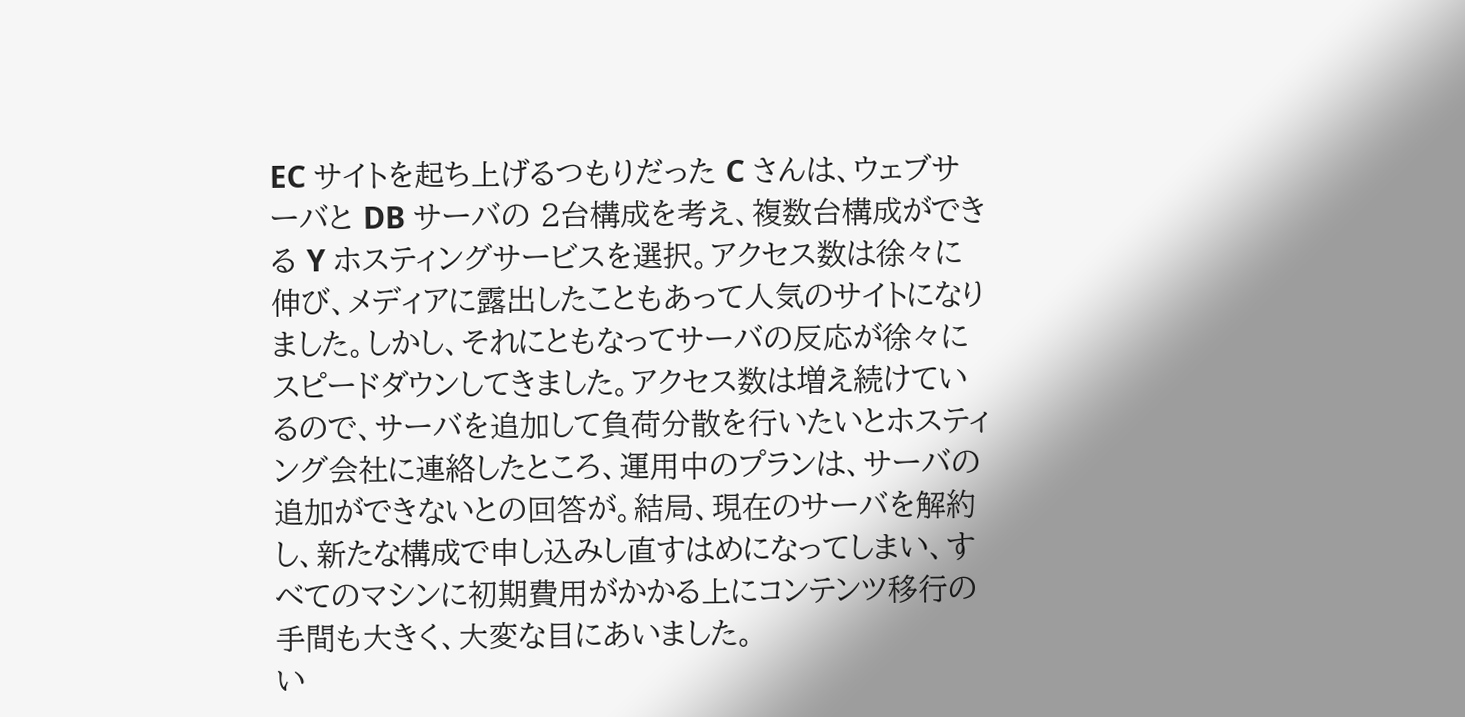EC サイトを起ち上げるつもりだった C さんは、ウェブサーバと DB サーバの 2台構成を考え、複数台構成ができる Y ホスティングサービスを選択。アクセス数は徐々に伸び、メディアに露出したこともあって人気のサイトになりました。しかし、それにともなってサーバの反応が徐々にスピードダウンしてきました。アクセス数は増え続けているので、サーバを追加して負荷分散を行いたいとホスティング会社に連絡したところ、運用中のプランは、サーバの追加ができないとの回答が。結局、現在のサーバを解約し、新たな構成で申し込みし直すはめになってしまい、すべてのマシンに初期費用がかかる上にコンテンツ移行の手間も大きく、大変な目にあいました。
い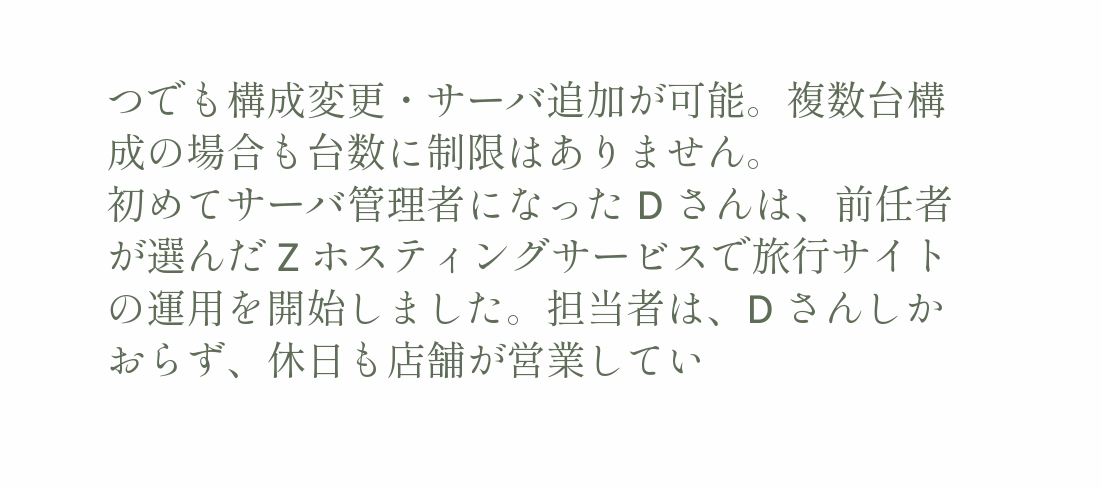つでも構成変更・サーバ追加が可能。複数台構成の場合も台数に制限はありません。
初めてサーバ管理者になった D さんは、前任者が選んだ Z ホスティングサービスで旅行サイトの運用を開始しました。担当者は、D さんしかおらず、休日も店舗が営業してい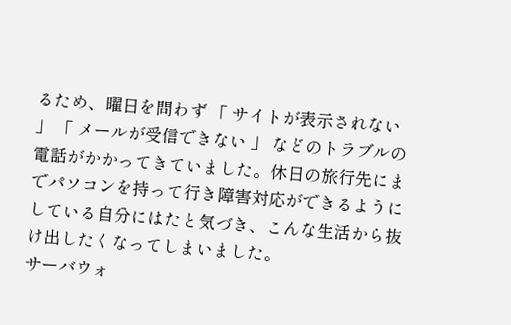るため、曜日を問わず 「 サイトが表示されない 」 「 メールが受信できない 」 などのトラブルの電話がかかってきていました。休日の旅行先にまでパソコンを持って行き障害対応ができるようにしている自分にはたと気づき、こんな生活から抜け出したくなってしまいました。
サーバウォ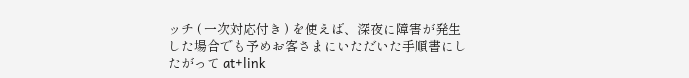ッチ ( 一次対応付き ) を使えば、深夜に障害が発生した場合でも予めお客さまにいただいた手順書にしたがって at+link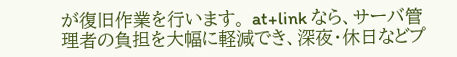が復旧作業を行います。 at+link なら、サーバ管理者の負担を大幅に軽減でき、深夜・休日などプ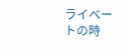ライベートの時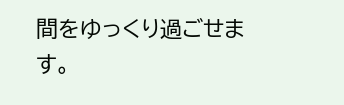間をゆっくり過ごせます。